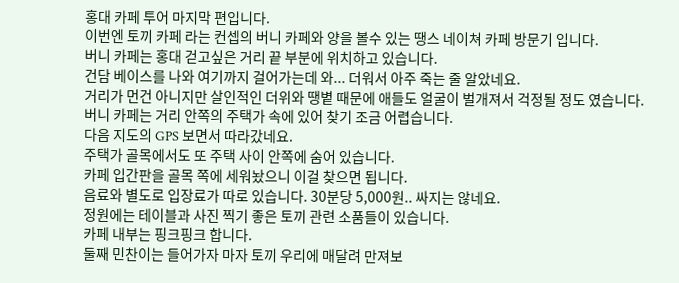홍대 카페 투어 마지막 편입니다.
이번엔 토끼 카페 라는 컨셉의 버니 카페와 양을 볼수 있는 땡스 네이쳐 카페 방문기 입니다.
버니 카페는 홍대 걷고싶은 거리 끝 부분에 위치하고 있습니다.
건담 베이스를 나와 여기까지 걸어가는데 와... 더워서 아주 죽는 줄 알았네요.
거리가 먼건 아니지만 살인적인 더위와 땡볕 때문에 애들도 얼굴이 벌개져서 걱정될 정도 였습니다.
버니 카페는 거리 안쪽의 주택가 속에 있어 찾기 조금 어렵습니다.
다음 지도의 GPS 보면서 따라갔네요.
주택가 골목에서도 또 주택 사이 안쪽에 숨어 있습니다.
카페 입간판을 골목 쪽에 세워놨으니 이걸 찾으면 됩니다.
음료와 별도로 입장료가 따로 있습니다. 30분당 5,000원.. 싸지는 않네요.
정원에는 테이블과 사진 찍기 좋은 토끼 관련 소품들이 있습니다.
카페 내부는 핑크핑크 합니다.
둘째 민찬이는 들어가자 마자 토끼 우리에 매달려 만져보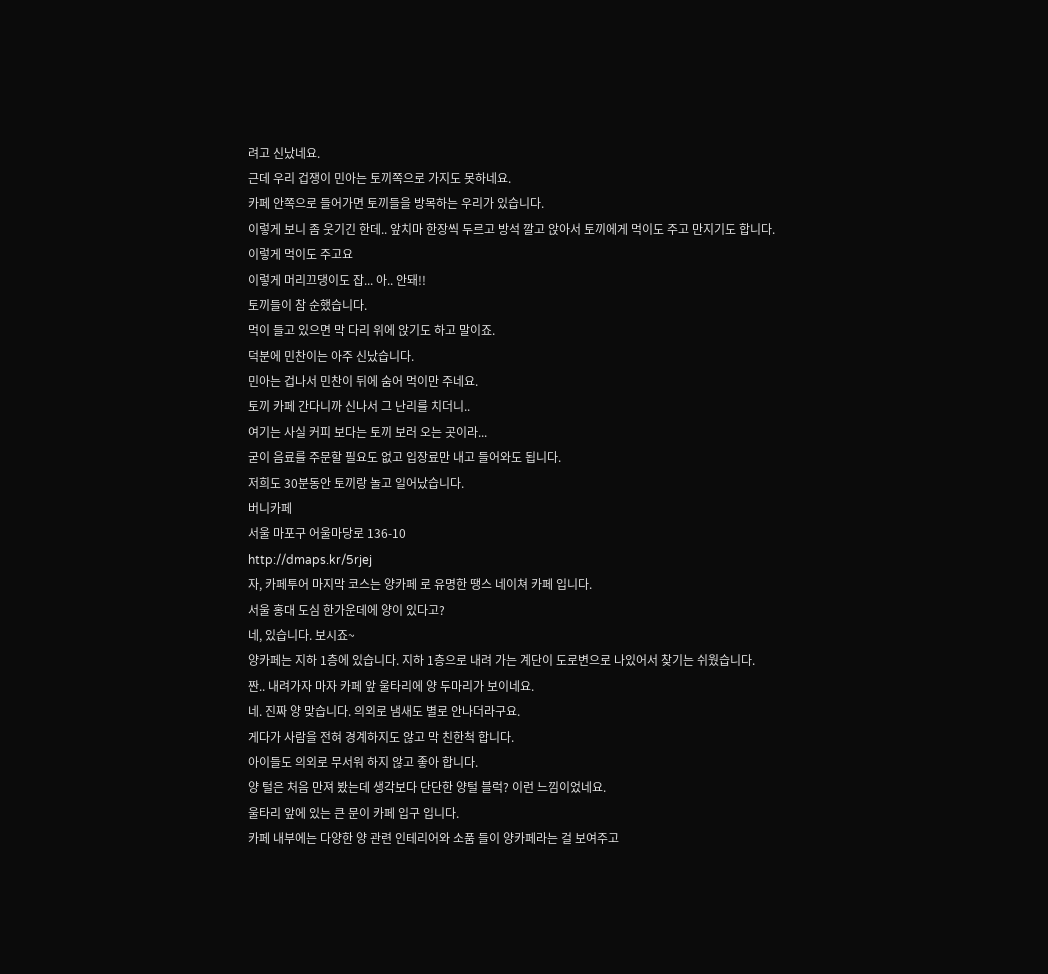려고 신났네요.
근데 우리 겁쟁이 민아는 토끼쪽으로 가지도 못하네요.
카페 안쪽으로 들어가면 토끼들을 방목하는 우리가 있습니다.
이렇게 보니 좀 웃기긴 한데.. 앞치마 한장씩 두르고 방석 깔고 앉아서 토끼에게 먹이도 주고 만지기도 합니다.
이렇게 먹이도 주고요
이렇게 머리끄댕이도 잡... 아.. 안돼!!
토끼들이 참 순했습니다.
먹이 들고 있으면 막 다리 위에 앉기도 하고 말이죠.
덕분에 민찬이는 아주 신났습니다.
민아는 겁나서 민찬이 뒤에 숨어 먹이만 주네요.
토끼 카페 간다니까 신나서 그 난리를 치더니..
여기는 사실 커피 보다는 토끼 보러 오는 곳이라...
굳이 음료를 주문할 필요도 없고 입장료만 내고 들어와도 됩니다.
저희도 30분동안 토끼랑 놀고 일어났습니다.
버니카페
서울 마포구 어울마당로 136-10
http://dmaps.kr/5rjej
자, 카페투어 마지막 코스는 양카페 로 유명한 땡스 네이쳐 카페 입니다.
서울 홍대 도심 한가운데에 양이 있다고?
네, 있습니다. 보시죠~
양카페는 지하 1층에 있습니다. 지하 1층으로 내려 가는 계단이 도로변으로 나있어서 찾기는 쉬웠습니다.
짠.. 내려가자 마자 카페 앞 울타리에 양 두마리가 보이네요.
네. 진짜 양 맞습니다. 의외로 냄새도 별로 안나더라구요.
게다가 사람을 전혀 경계하지도 않고 막 친한척 합니다.
아이들도 의외로 무서워 하지 않고 좋아 합니다.
양 털은 처음 만져 봤는데 생각보다 단단한 양털 블럭? 이런 느낌이었네요.
울타리 앞에 있는 큰 문이 카페 입구 입니다.
카페 내부에는 다양한 양 관련 인테리어와 소품 들이 양카페라는 걸 보여주고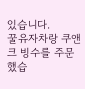있습니다.
꿀유자차랑 쿠앤크 빙수를 주문 했습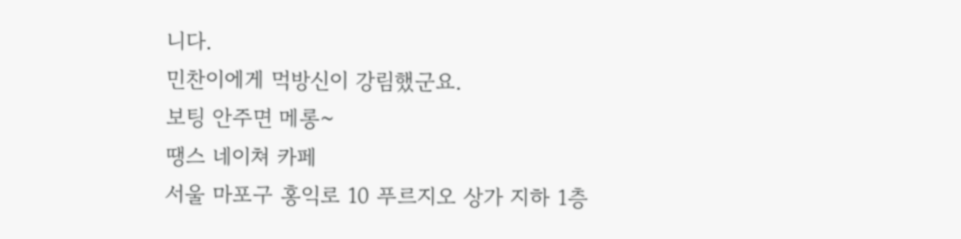니다.
민찬이에게 먹방신이 강림했군요.
보팅 안주면 메롱~
땡스 네이쳐 카페
서울 마포구 홍익로 10 푸르지오 상가 지하 1층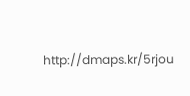http://dmaps.kr/5rjou